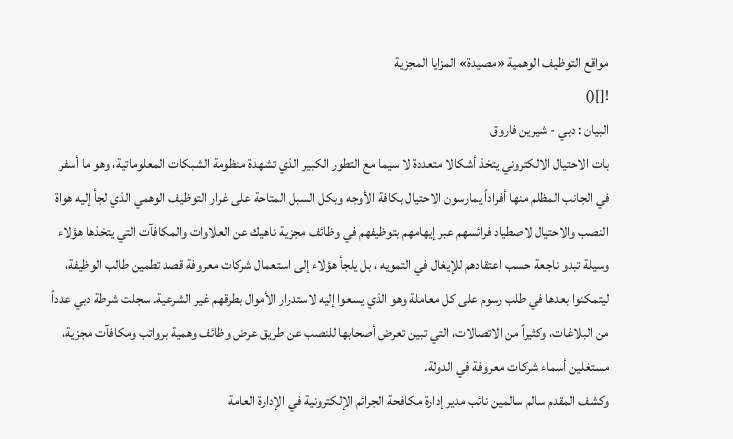مواقع التوظيف الوهمية «مصيدة» المزايا المجزية
![]()
البيان : دبي - شيرين فاروق
بات الاحتيال الالكتروني يتخذ أشكالا متعددة لا سيما مع التطور الكبير الذي تشهدة منظومة الشبكات المعلوماتية، وهو ما أسفر في الجانب المظلم منها أفراداً يمارسون الاحتيال بكافة الأوجه وبكل السبل المتاحة على غرار التوظيف الوهمي الذي لجأ إليه هواة النصب والاحتيال لاصطياد فرائسهم عبر إيهامهم بتوظيفهم في وظائف مجزية ناهيك عن العلاوات والمكافآت التي يتخذها هؤلاء وسيلة تبدو ناجعة حسب اعتقادهم للإيغال في التمويه ، بل يلجأ هؤلاء إلى استعمال شركات معروفة قصد تطمين طالب الوظيفة، ليتمكنوا بعدها في طلب رسوم على كل معاملة وهو الذي يسعوا إليه لاستدرار الأموال بطرقهم غير الشرعية. سجلت شرطة دبي عدداً من البلاغات، وكثيراً من الاتصالات، التي تبين تعرض أصحابها للنصب عن طريق عرض وظائف وهمية برواتب ومكافآت مجزية، مستغلين أسماء شركات معروفة في الدولة.
وكشف المقدم سالم سالمين نائب مدير إدارة مكافحة الجرائم الإلكترونية في الإدارة العامة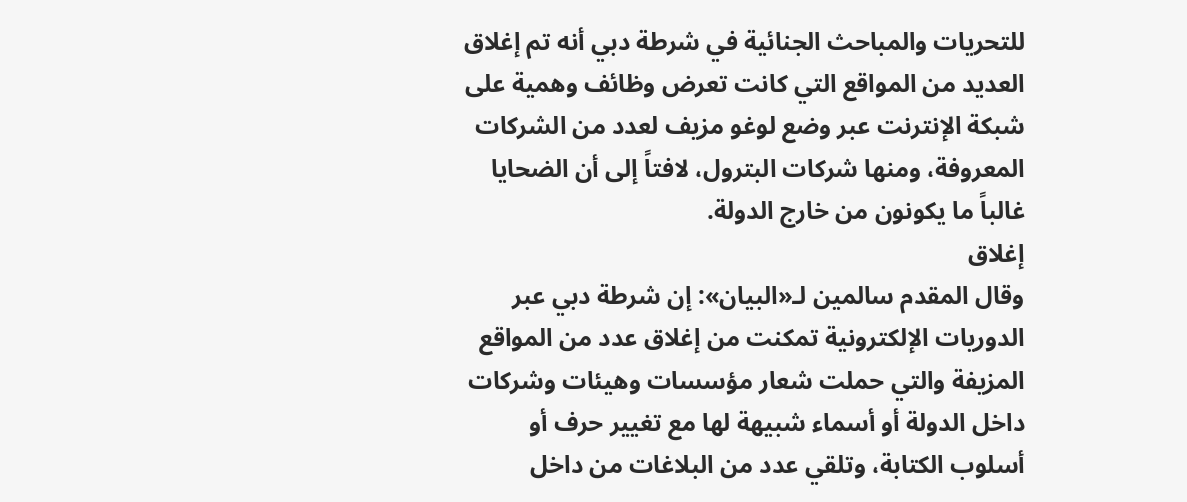للتحريات والمباحث الجنائية في شرطة دبي أنه تم إغلاق العديد من المواقع التي كانت تعرض وظائف وهمية على شبكة الإنترنت عبر وضع لوغو مزيف لعدد من الشركات المعروفة، ومنها شركات البترول، لافتاً إلى أن الضحايا غالباً ما يكونون من خارج الدولة.
إغلاق
وقال المقدم سالمين لـ«البيان»: إن شرطة دبي عبر الدوريات الإلكترونية تمكنت من إغلاق عدد من المواقع المزيفة والتي حملت شعار مؤسسات وهيئات وشركات داخل الدولة أو أسماء شبيهة لها مع تغيير حرف أو أسلوب الكتابة، وتلقي عدد من البلاغات من داخل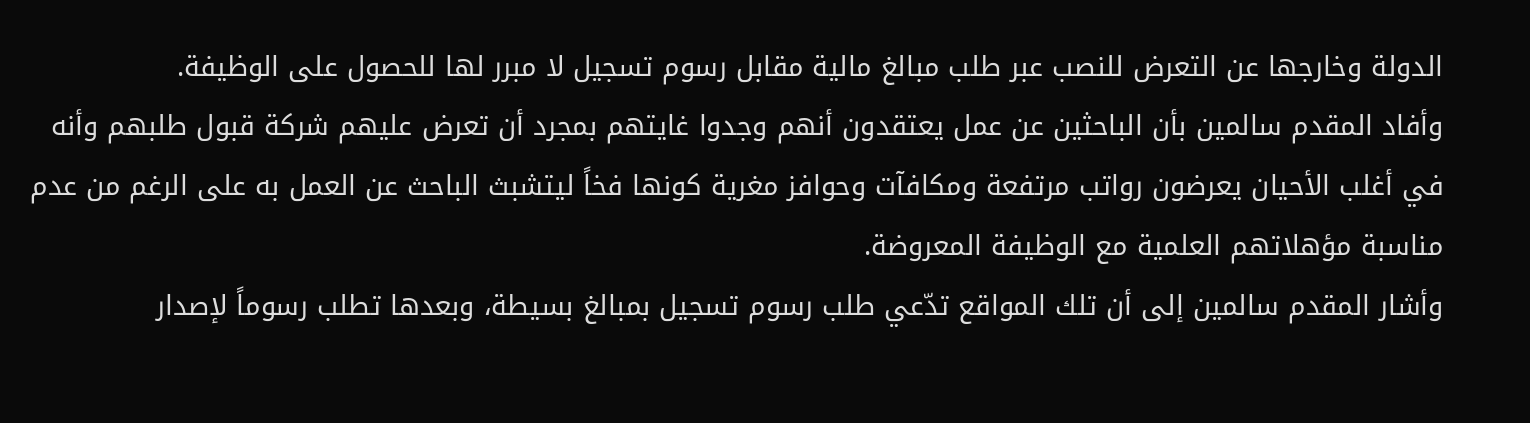الدولة وخارجها عن التعرض للنصب عبر طلب مبالغ مالية مقابل رسوم تسجيل لا مبرر لها للحصول على الوظيفة.
وأفاد المقدم سالمين بأن الباحثين عن عمل يعتقدون أنهم وجدوا غايتهم بمجرد أن تعرض عليهم شركة قبول طلبهم وأنه في أغلب الأحيان يعرضون رواتب مرتفعة ومكافآت وحوافز مغرية كونها فخاً ليتشبث الباحث عن العمل به على الرغم من عدم مناسبة مؤهلاتهم العلمية مع الوظيفة المعروضة.
وأشار المقدم سالمين إلى أن تلك المواقع تدّعي طلب رسوم تسجيل بمبالغ بسيطة، وبعدها تطلب رسوماً لإصدار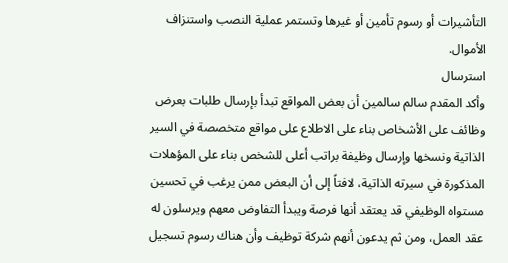التأشيرات أو رسوم تأمين أو غيرها وتستمر عملية النصب واستنزاف الأموال.
استرسال
وأكد المقدم سالم سالمين أن بعض المواقع تبدأ بإرسال طلبات بعرض وظائف على الأشخاص بناء على الاطلاع على مواقع متخصصة في السير الذاتية ونسخها وإرسال وظيفة براتب أعلى للشخص بناء على المؤهلات المذكورة في سيرته الذاتية، لافتاً إلى أن البعض ممن يرغب في تحسين مستواه الوظيفي قد يعتقد أنها فرصة ويبدأ التفاوض معهم ويرسلون له عقد العمل، ومن ثم يدعون أنهم شركة توظيف وأن هناك رسوم تسجيل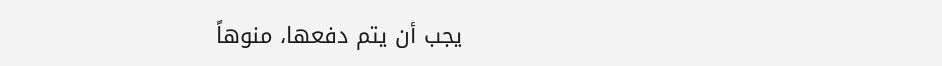يجب أن يتم دفعها، منوهاً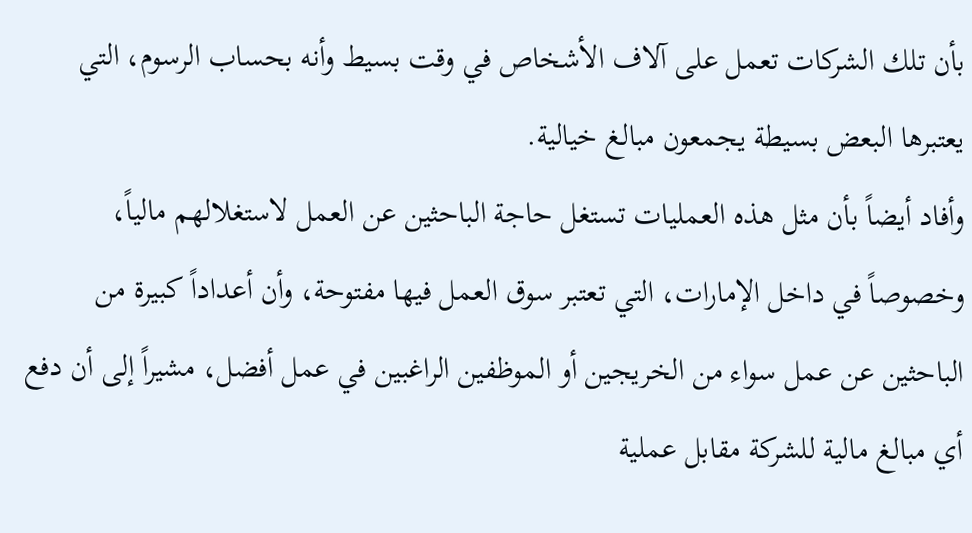بأن تلك الشركات تعمل على آلاف الأشخاص في وقت بسيط وأنه بحساب الرسوم، التي يعتبرها البعض بسيطة يجمعون مبالغ خيالية.
وأفاد أيضاً بأن مثل هذه العمليات تستغل حاجة الباحثين عن العمل لاستغلالهم مالياً، وخصوصاً في داخل الإمارات، التي تعتبر سوق العمل فيها مفتوحة، وأن أعداداً كبيرة من الباحثين عن عمل سواء من الخريجين أو الموظفين الراغبين في عمل أفضل، مشيراً إلى أن دفع أي مبالغ مالية للشركة مقابل عملية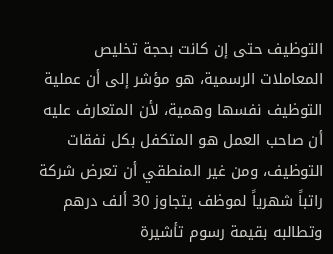التوظيف حتى إن كانت بحجة تخليص المعاملات الرسمية، هو مؤشر إلى أن عملية التوظيف نفسها وهمية، لأن المتعارف عليه أن صاحب العمل هو المتكفل بكل نفقات التوظيف، ومن غير المنطقي أن تعرض شركة راتباً شهرياً لموظف يتجاوز 30 ألف درهم وتطالبه بقيمة رسوم تأشيرة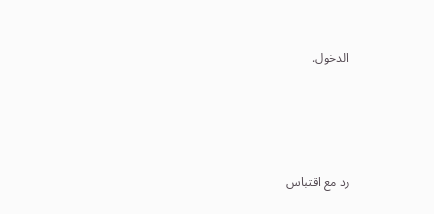الدخول.





رد مع اقتباس